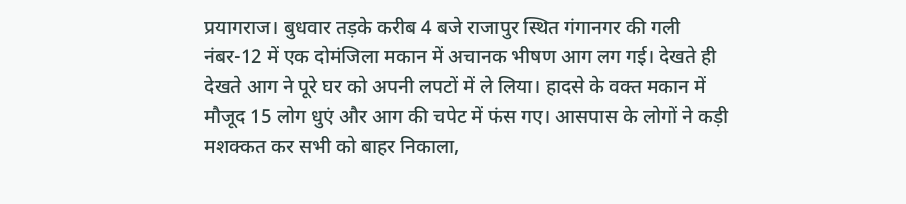प्रयागराज। बुधवार तड़के करीब 4 बजे राजापुर स्थित गंगानगर की गली नंबर-12 में एक दोमंजिला मकान में अचानक भीषण आग लग गई। देखते ही देखते आग ने पूरे घर को अपनी लपटों में ले लिया। हादसे के वक्त मकान में मौजूद 15 लोग धुएं और आग की चपेट में फंस गए। आसपास के लोगों ने कड़ी मशक्कत कर सभी को बाहर निकाला,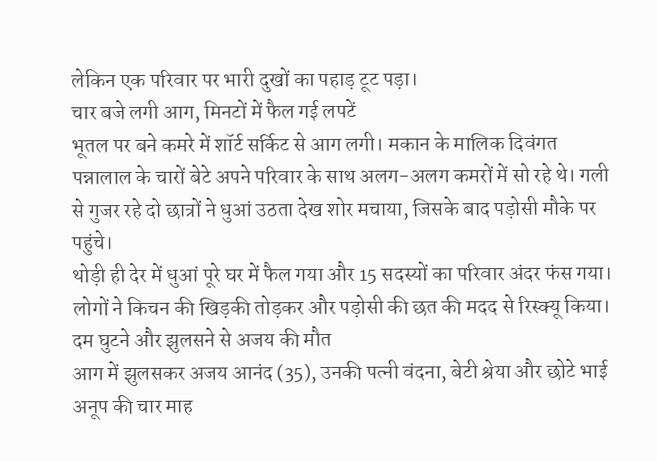लेकिन एक परिवार पर भारी दुखों का पहाड़ टूट पड़ा।
चार बजे लगी आग, मिनटों में फैल गई लपटें
भूतल पर बने कमरे में शॉर्ट सर्किट से आग लगी। मकान के मालिक दिवंगत पन्नालाल के चारों बेटे अपने परिवार के साथ अलग-अलग कमरों में सो रहे थे। गली से गुजर रहे दो छात्रों ने धुआं उठता देख शोर मचाया, जिसके बाद पड़ोसी मौके पर पहुंचे।
थोड़ी ही देर में धुआं पूरे घर में फैल गया और 15 सदस्यों का परिवार अंदर फंस गया। लोगों ने किचन की खिड़की तोड़कर और पड़ोसी की छत की मदद से रिस्क्यू किया।
दम घुटने और झुलसने से अजय की मौत
आग में झुलसकर अजय आनंद (35), उनकी पत्नी वंदना, बेटी श्रेया और छोटे भाई अनूप की चार माह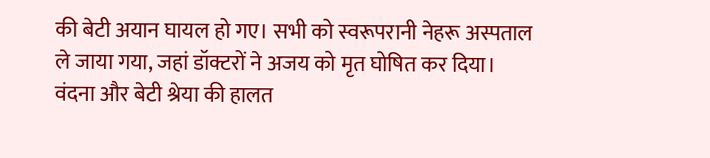की बेटी अयान घायल हो गए। सभी को स्वरूपरानी नेहरू अस्पताल ले जाया गया, जहां डॉक्टरों ने अजय को मृत घोषित कर दिया। वंदना और बेटी श्रेया की हालत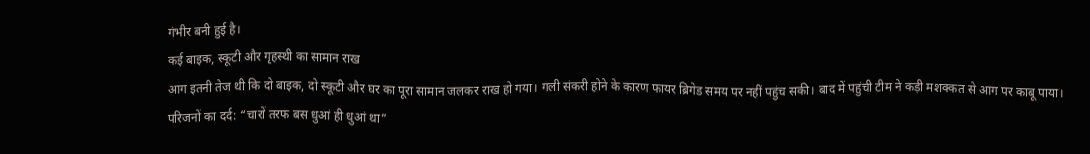गंभीर बनी हुई है।
कई बाइक, स्कूटी और गृहस्थी का सामान राख
आग इतनी तेज थी कि दो बाइक, दो स्कूटी और घर का पूरा सामान जलकर राख हो गया। गली संकरी होने के कारण फायर ब्रिगेड समय पर नहीं पहुंच सकी। बाद में पहुंची टीम ने कड़ी मशक्कत से आग पर काबू पाया।
परिजनों का दर्द: “चारों तरफ बस धुआं ही धुआं था”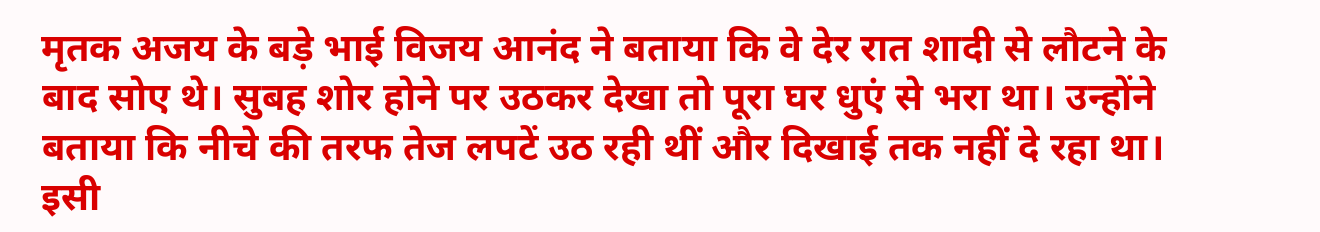मृतक अजय के बड़े भाई विजय आनंद ने बताया कि वे देर रात शादी से लौटने के बाद सोए थे। सुबह शोर होने पर उठकर देखा तो पूरा घर धुएं से भरा था। उन्होंने बताया कि नीचे की तरफ तेज लपटें उठ रही थीं और दिखाई तक नहीं दे रहा था। इसी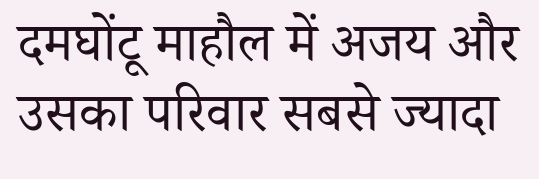दमघोंटू माहौल में अजय और उसका परिवार सबसे ज्यादा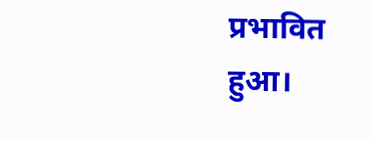प्रभावित हुआ।